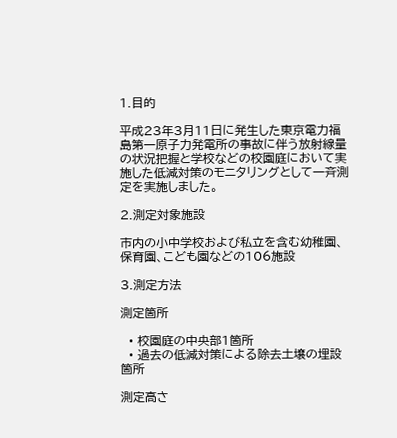1.目的

平成23年3月11日に発生した東京電力福島第一原子力発電所の事故に伴う放射線量の状況把握と学校などの校園庭において実施した低減対策のモニタリングとして一斉測定を実施しました。

2.測定対象施設

市内の小中学校および私立を含む幼稚園、保育園、こども園などの106施設

3.測定方法

測定箇所

  • 校園庭の中央部1箇所
  • 過去の低減対策による除去土壌の埋設箇所

測定高さ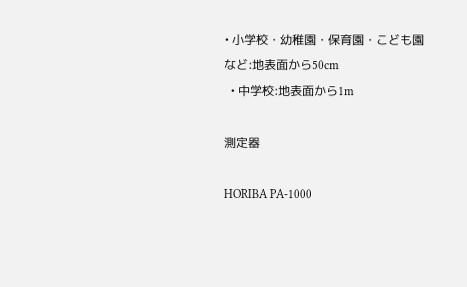• 小学校・幼稚園・保育園・こども園など:地表面から50cm
  • 中学校:地表面から1m

測定器

HORIBA PA-1000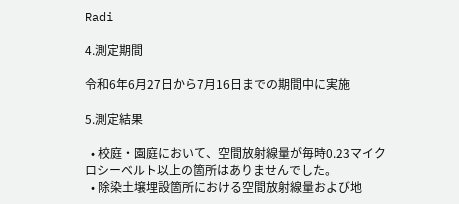Radi

4.測定期間

令和6年6月27日から7月16日までの期間中に実施

5.測定結果

  • 校庭・園庭において、空間放射線量が毎時0.23マイクロシーベルト以上の箇所はありませんでした。
  • 除染土壌埋設箇所における空間放射線量および地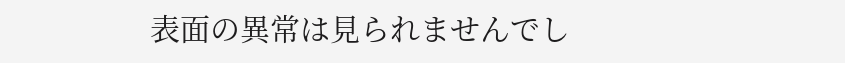表面の異常は見られませんでし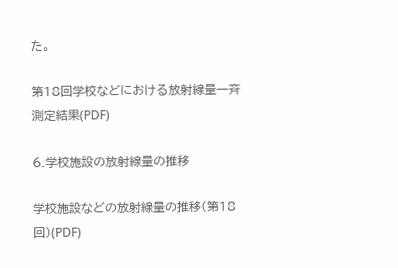た。

第18回学校などにおける放射線量一斉測定結果(PDF)

6.学校施設の放射線量の推移

学校施設などの放射線量の推移(第18回)(PDF)